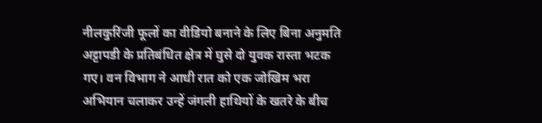नीलकुरिंजी फूलों का वीडियो बनाने के लिए बिना अनुमति अट्टापडी के प्रतिबंधित क्षेत्र में घुसे दो युवक रास्ता भटक गए। वन विभाग ने आधी रात को एक जोखिम भरा अभियान चलाकर उन्हें जंगली हाथियों के खतरे के बीच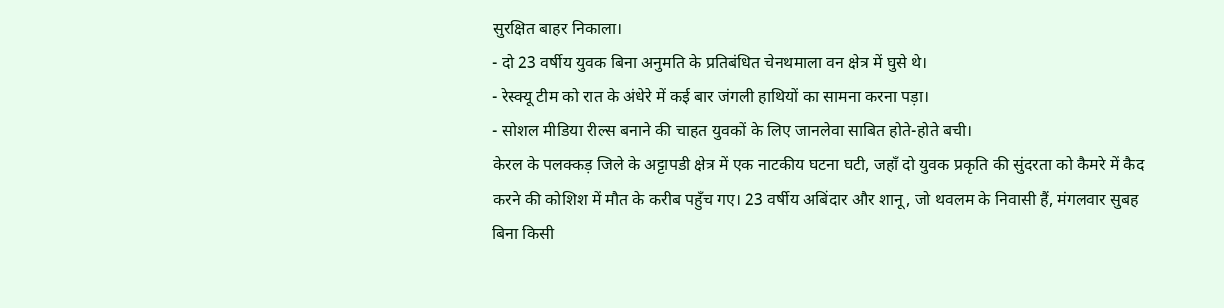सुरक्षित बाहर निकाला।
- दो 23 वर्षीय युवक बिना अनुमति के प्रतिबंधित चेनथमाला वन क्षेत्र में घुसे थे।
- रेस्क्यू टीम को रात के अंधेरे में कई बार जंगली हाथियों का सामना करना पड़ा।
- सोशल मीडिया रील्स बनाने की चाहत युवकों के लिए जानलेवा साबित होते-होते बची।
केरल के पलक्कड़ जिले के अट्टापडी क्षेत्र में एक नाटकीय घटना घटी, जहाँ दो युवक प्रकृति की सुंदरता को कैमरे में कैद करने की कोशिश में मौत के करीब पहुँच गए। 23 वर्षीय अबिंदार और शानू, जो थवलम के निवासी हैं, मंगलवार सुबह बिना किसी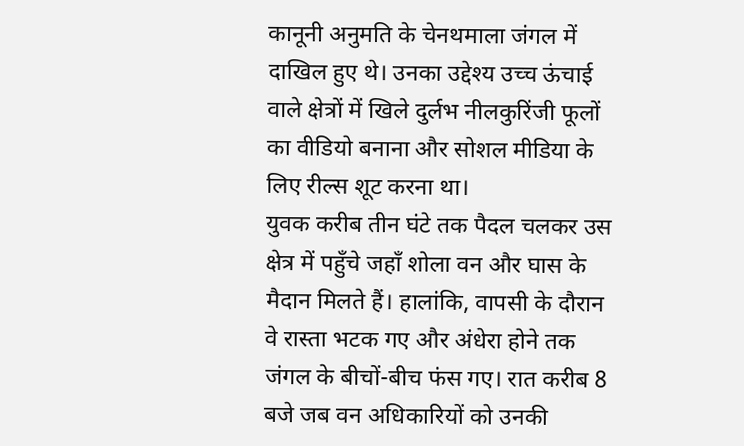कानूनी अनुमति के चेनथमाला जंगल में दाखिल हुए थे। उनका उद्देश्य उच्च ऊंचाई वाले क्षेत्रों में खिले दुर्लभ नीलकुरिंजी फूलों का वीडियो बनाना और सोशल मीडिया के लिए रील्स शूट करना था।
युवक करीब तीन घंटे तक पैदल चलकर उस क्षेत्र में पहुँचे जहाँ शोला वन और घास के मैदान मिलते हैं। हालांकि, वापसी के दौरान वे रास्ता भटक गए और अंधेरा होने तक जंगल के बीचों-बीच फंस गए। रात करीब 8 बजे जब वन अधिकारियों को उनकी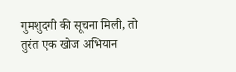गुमशुदगी की सूचना मिली, तो तुरंत एक खोज अभियान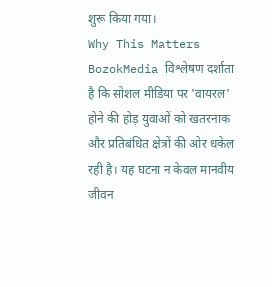शुरू किया गया।
Why This Matters
BozokMedia विश्लेषण दर्शाता है कि सोशल मीडिया पर 'वायरल' होने की होड़ युवाओं को खतरनाक और प्रतिबंधित क्षेत्रों की ओर धकेल रही है। यह घटना न केवल मानवीय जीवन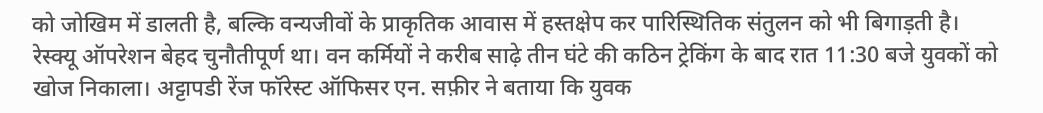को जोखिम में डालती है, बल्कि वन्यजीवों के प्राकृतिक आवास में हस्तक्षेप कर पारिस्थितिक संतुलन को भी बिगाड़ती है।
रेस्क्यू ऑपरेशन बेहद चुनौतीपूर्ण था। वन कर्मियों ने करीब साढ़े तीन घंटे की कठिन ट्रेकिंग के बाद रात 11:30 बजे युवकों को खोज निकाला। अट्टापडी रेंज फॉरेस्ट ऑफिसर एन. सफ़ीर ने बताया कि युवक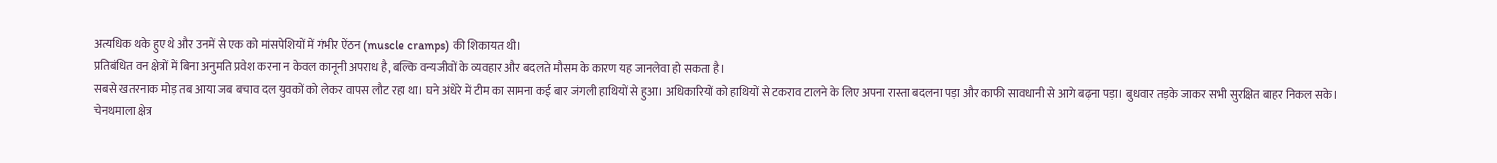अत्यधिक थके हुए थे और उनमें से एक को मांसपेशियों में गंभीर ऐंठन (muscle cramps) की शिकायत थी।
प्रतिबंधित वन क्षेत्रों में बिना अनुमति प्रवेश करना न केवल कानूनी अपराध है, बल्कि वन्यजीवों के व्यवहार और बदलते मौसम के कारण यह जानलेवा हो सकता है।
सबसे खतरनाक मोड़ तब आया जब बचाव दल युवकों को लेकर वापस लौट रहा था। घने अंधेरे में टीम का सामना कई बार जंगली हाथियों से हुआ। अधिकारियों को हाथियों से टकराव टालने के लिए अपना रास्ता बदलना पड़ा और काफी सावधानी से आगे बढ़ना पड़ा। बुधवार तड़के जाकर सभी सुरक्षित बाहर निकल सके।
चेनथमाला क्षेत्र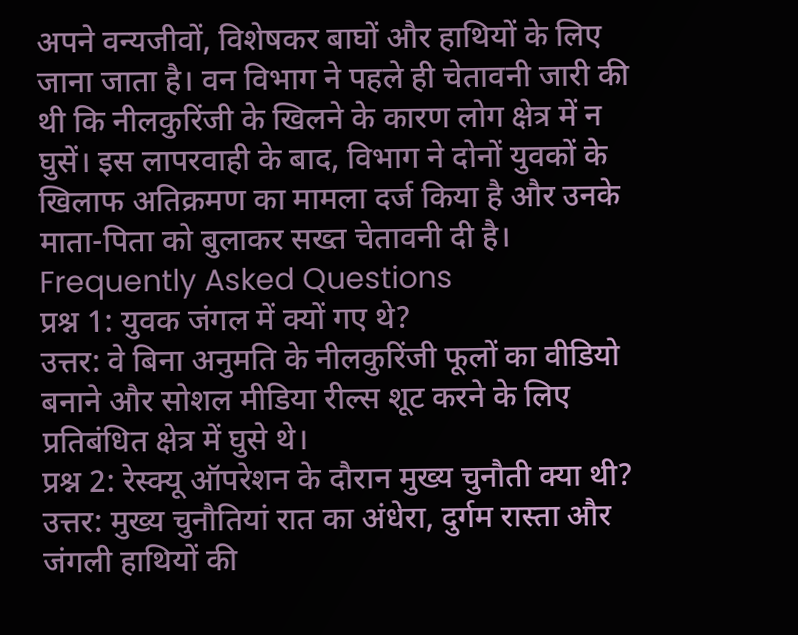अपने वन्यजीवों, विशेषकर बाघों और हाथियों के लिए जाना जाता है। वन विभाग ने पहले ही चेतावनी जारी की थी कि नीलकुरिंजी के खिलने के कारण लोग क्षेत्र में न घुसें। इस लापरवाही के बाद, विभाग ने दोनों युवकों के खिलाफ अतिक्रमण का मामला दर्ज किया है और उनके माता-पिता को बुलाकर सख्त चेतावनी दी है।
Frequently Asked Questions
प्रश्न 1: युवक जंगल में क्यों गए थे?
उत्तर: वे बिना अनुमति के नीलकुरिंजी फूलों का वीडियो बनाने और सोशल मीडिया रील्स शूट करने के लिए प्रतिबंधित क्षेत्र में घुसे थे।
प्रश्न 2: रेस्क्यू ऑपरेशन के दौरान मुख्य चुनौती क्या थी?
उत्तर: मुख्य चुनौतियां रात का अंधेरा, दुर्गम रास्ता और जंगली हाथियों की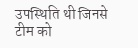उपस्थिति थी जिनसे टीम को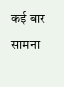कई बार सामना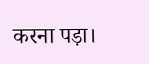करना पड़ा।